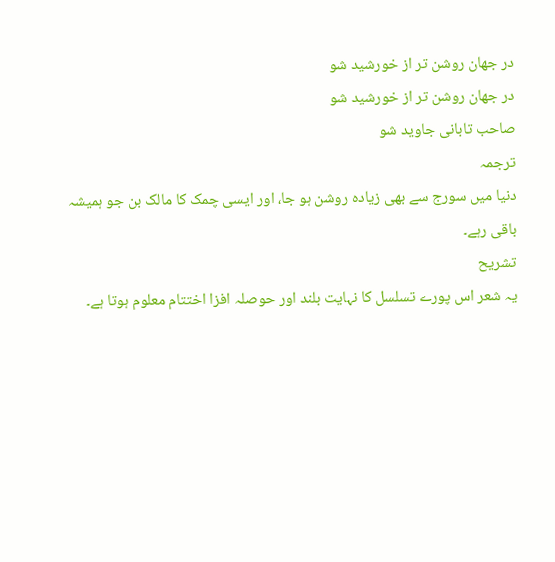در جهان روشن تر از خورشید شو
در جهان روشن تر از خورشید شو
صاحب تابانی جاوید شو
ترجمہ
دنیا میں سورج سے بھی زیادہ روشن ہو جا، اور ایسی چمک کا مالک بن جو ہمیشہ باقی رہے۔
تشریح
یہ شعر اس پورے تسلسل کا نہایت بلند اور حوصلہ افزا اختتام معلوم ہوتا ہے۔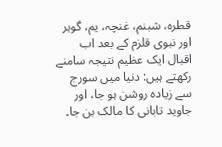قطرہ، شبنم، غنچہ، یم، گوہر اور نبوی قلزم کے بعد اب اقبال ایک عظیم نتیجہ سامنے رکھتے ہیں: دنیا میں سورج سے زیادہ روشن ہو جا، اور جاوید تابانی کا مالک بن جا۔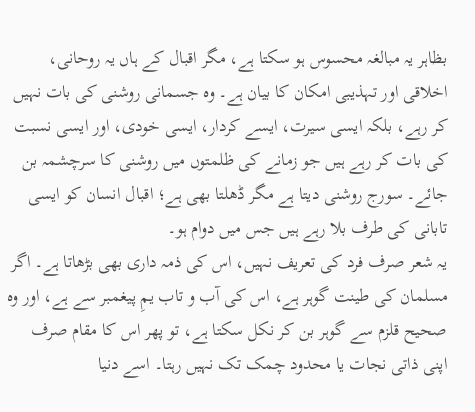بظاہر یہ مبالغہ محسوس ہو سکتا ہے، مگر اقبال کے ہاں یہ روحانی، اخلاقی اور تہذیبی امکان کا بیان ہے۔ وہ جسمانی روشنی کی بات نہیں کر رہے، بلکہ ایسی سیرت، ایسے کردار، ایسی خودی، اور ایسی نسبت کی بات کر رہے ہیں جو زمانے کی ظلمتوں میں روشنی کا سرچشمہ بن جائے۔ سورج روشنی دیتا ہے مگر ڈھلتا بھی ہے؛ اقبال انسان کو ایسی تابانی کی طرف بلا رہے ہیں جس میں دوام ہو۔
یہ شعر صرف فرد کی تعریف نہیں، اس کی ذمہ داری بھی بڑھاتا ہے۔ اگر مسلمان کی طینت گوہر ہے، اس کی آب و تاب یمِ پیغمبر سے ہے، اور وہ صحیح قلزم سے گوہر بن کر نکل سکتا ہے، تو پھر اس کا مقام صرف اپنی ذاتی نجات یا محدود چمک تک نہیں رہتا۔ اسے دنیا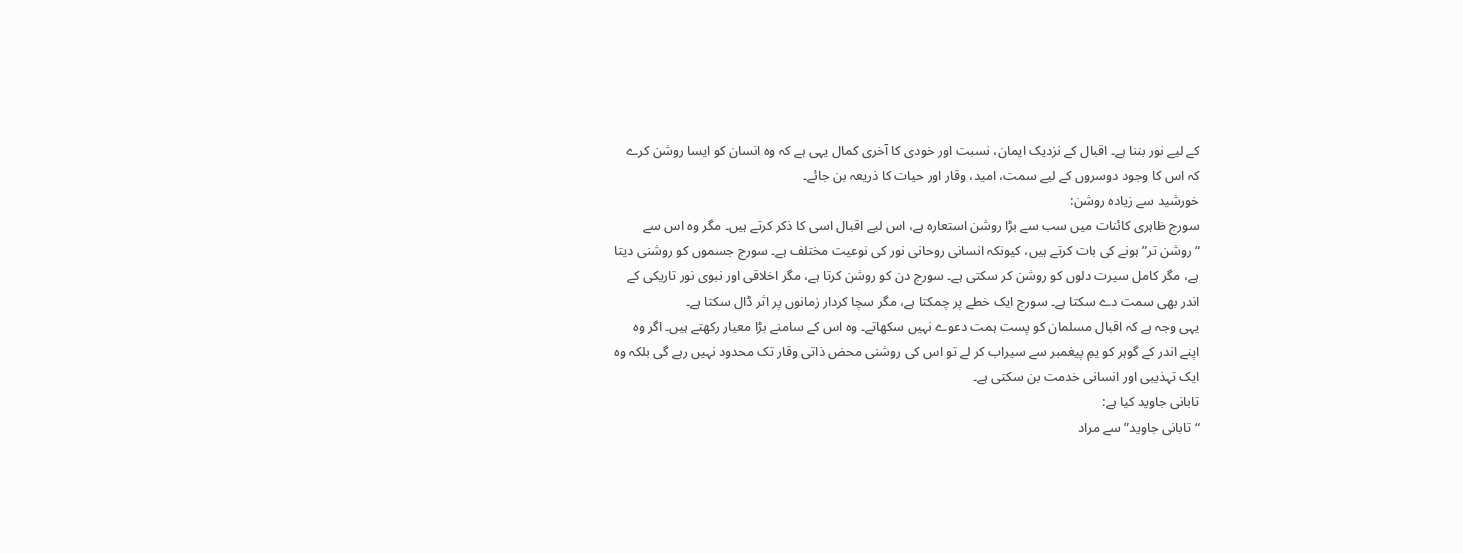کے لیے نور بننا ہے۔ اقبال کے نزدیک ایمان، نسبت اور خودی کا آخری کمال یہی ہے کہ وہ انسان کو ایسا روشن کرے کہ اس کا وجود دوسروں کے لیے سمت، امید، وقار اور حیات کا ذریعہ بن جائے۔
خورشید سے زیادہ روشن:
سورج ظاہری کائنات میں سب سے بڑا روشن استعارہ ہے، اس لیے اقبال اسی کا ذکر کرتے ہیں۔ مگر وہ اس سے “روشن تر” ہونے کی بات کرتے ہیں، کیونکہ انسانی روحانی نور کی نوعیت مختلف ہے۔ سورج جسموں کو روشنی دیتا ہے، مگر کامل سیرت دلوں کو روشن کر سکتی ہے۔ سورج دن کو روشن کرتا ہے، مگر اخلاقی اور نبوی نور تاریکی کے اندر بھی سمت دے سکتا ہے۔ سورج ایک خطے پر چمکتا ہے، مگر سچا کردار زمانوں پر اثر ڈال سکتا ہے۔
یہی وجہ ہے کہ اقبال مسلمان کو پست ہمت دعوے نہیں سکھاتے۔ وہ اس کے سامنے بڑا معیار رکھتے ہیں۔ اگر وہ اپنے اندر کے گوہر کو یمِ پیغمبر سے سیراب کر لے تو اس کی روشنی محض ذاتی وقار تک محدود نہیں رہے گی بلکہ وہ ایک تہذیبی اور انسانی خدمت بن سکتی ہے۔
تابانی جاوید کیا ہے:
“تابانی جاوید” سے مراد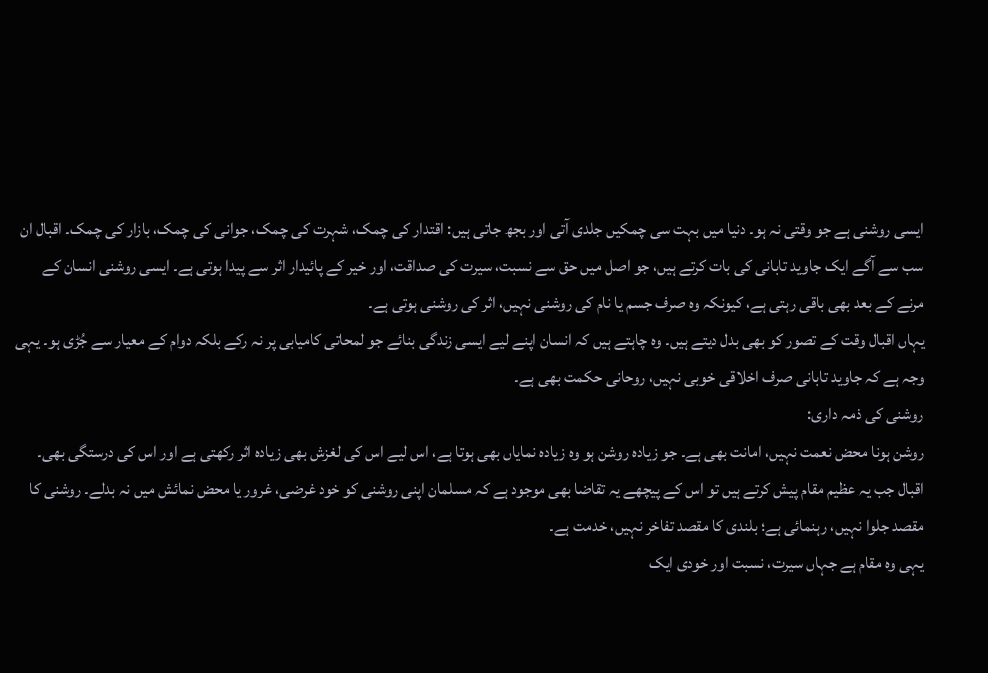ایسی روشنی ہے جو وقتی نہ ہو۔ دنیا میں بہت سی چمکیں جلدی آتی اور بجھ جاتی ہیں: اقتدار کی چمک، شہرت کی چمک، جوانی کی چمک، بازار کی چمک۔ اقبال ان سب سے آگے ایک جاوید تابانی کی بات کرتے ہیں، جو اصل میں حق سے نسبت، سیرت کی صداقت، اور خیر کے پائیدار اثر سے پیدا ہوتی ہے۔ ایسی روشنی انسان کے مرنے کے بعد بھی باقی رہتی ہے، کیونکہ وہ صرف جسم یا نام کی روشنی نہیں، اثر کی روشنی ہوتی ہے۔
یہاں اقبال وقت کے تصور کو بھی بدل دیتے ہیں۔ وہ چاہتے ہیں کہ انسان اپنے لیے ایسی زندگی بنائے جو لمحاتی کامیابی پر نہ رکے بلکہ دوام کے معیار سے جُڑی ہو۔ یہی وجہ ہے کہ جاوید تابانی صرف اخلاقی خوبی نہیں، روحانی حکمت بھی ہے۔
روشنی کی ذمہ داری:
روشن ہونا محض نعمت نہیں، امانت بھی ہے۔ جو زیادہ روشن ہو وہ زیادہ نمایاں بھی ہوتا ہے، اس لیے اس کی لغزش بھی زیادہ اثر رکھتی ہے اور اس کی درستگی بھی۔ اقبال جب یہ عظیم مقام پیش کرتے ہیں تو اس کے پیچھے یہ تقاضا بھی موجود ہے کہ مسلمان اپنی روشنی کو خود غرضی، غرور یا محض نمائش میں نہ بدلے۔ روشنی کا مقصد جلوا نہیں، رہنمائی ہے؛ بلندی کا مقصد تفاخر نہیں، خدمت ہے۔
یہی وہ مقام ہے جہاں سیرت، نسبت اور خودی ایک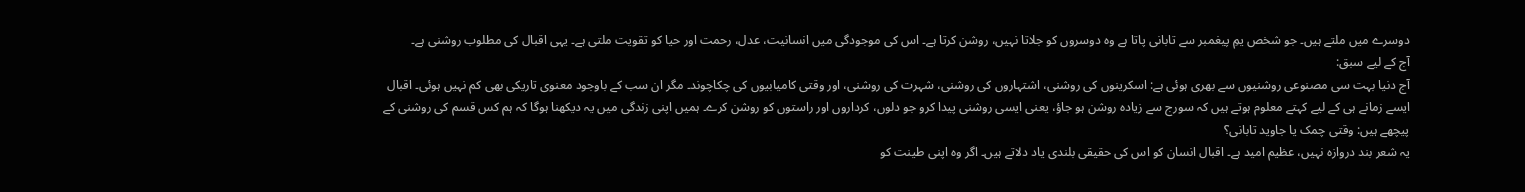دوسرے میں ملتے ہیں۔ جو شخص یمِ پیغمبر سے تابانی پاتا ہے وہ دوسروں کو جلاتا نہیں، روشن کرتا ہے۔ اس کی موجودگی میں انسانیت، عدل، رحمت اور حیا کو تقویت ملتی ہے۔ یہی اقبال کی مطلوب روشنی ہے۔
آج کے لیے سبق:
آج دنیا بہت سی مصنوعی روشنیوں سے بھری ہوئی ہے: اسکرینوں کی روشنی، اشتہاروں کی روشنی، شہرت کی روشنی، اور وقتی کامیابیوں کی چکاچوند۔ مگر ان سب کے باوجود معنوی تاریکی بھی کم نہیں ہوئی۔ اقبال ایسے زمانے ہی کے لیے کہتے معلوم ہوتے ہیں کہ سورج سے زیادہ روشن ہو جاؤ، یعنی ایسی روشنی پیدا کرو جو دلوں، کرداروں اور راستوں کو روشن کرے۔ ہمیں اپنی زندگی میں یہ دیکھنا ہوگا کہ ہم کس قسم کی روشنی کے پیچھے ہیں: وقتی چمک یا جاوید تابانی؟
یہ شعر بند دروازہ نہیں، عظیم امید ہے۔ اقبال انسان کو اس کی حقیقی بلندی یاد دلاتے ہیں۔ اگر وہ اپنی طینت کو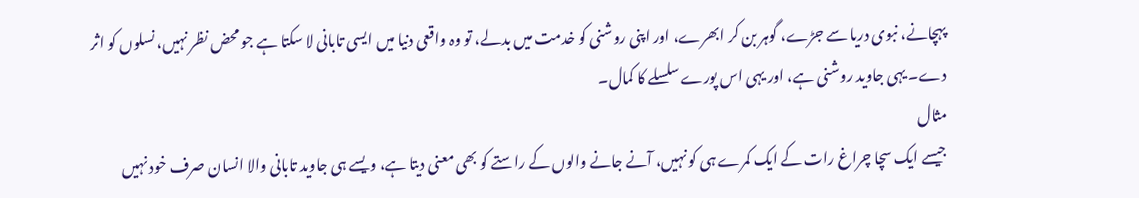پہچانے، نبوی دریا سے جڑے، گوہر بن کر ابھرے، اور اپنی روشنی کو خدمت میں بدلے، تو وہ واقعی دنیا میں ایسی تابانی لا سکتا ہے جو محض نظر نہیں، نسلوں کو اثر دے۔ یہی جاوید روشنی ہے، اور یہی اس پورے سلسلے کا کمال۔
مثال
جیسے ایک سچا چراغ رات کے ایک کمرے ہی کو نہیں، آنے جانے والوں کے راستے کو بھی معنی دیتا ہے، ویسے ہی جاوید تابانی والا انسان صرف خود نہیں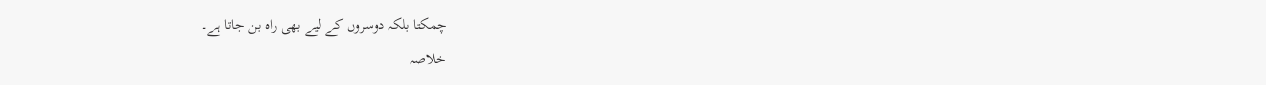چمکتا بلکہ دوسروں کے لیے بھی راہ بن جاتا ہے۔
خلاصہ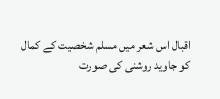اقبال اس شعر میں مسلم شخصیت کے کمال کو جاوید روشنی کی صورت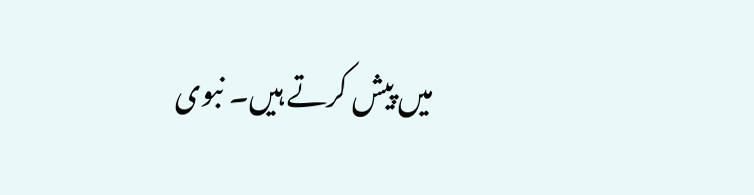میں پیش کرتے ہیں۔ نبوی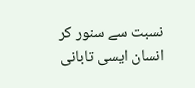نسبت سے سنور کر انسان ایسی تابانی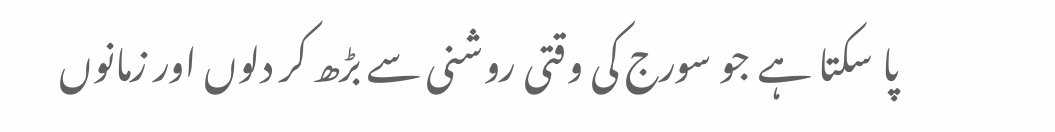پا سکتا ہے جو سورج کی وقتی روشنی سے بڑھ کر دلوں اور زمانوں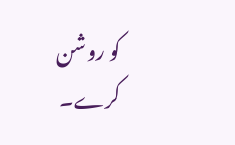کو روشن کرے۔